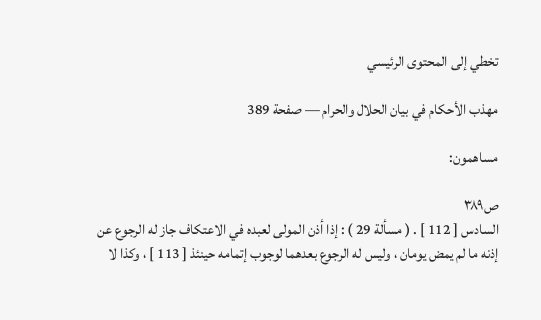تخطي إلى المحتوى الرئيسي

مهذب الأحكام في بيان الحلال والحرام — صفحة 389

مساهمون:

ص٣٨٩
السادس [ 112 ] . ( مسألة 29 ) : إذا أذن المولى لعبده في الاعتكاف جاز له الرجوع عن إذنه ما لم يمض يومان ، وليس له الرجوع بعدهما لوجوب إتمامه حينئذ [ 113 ] ، وكذا لا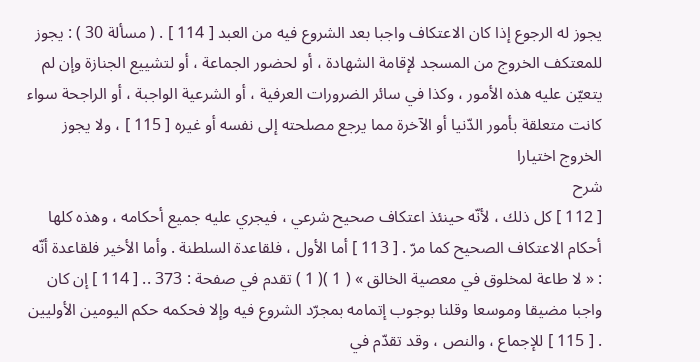يجوز له الرجوع إذا كان الاعتكاف واجبا بعد الشروع فيه من العبد [ 114 ] . ( مسألة 30 ) : يجوز للمعتكف الخروج من المسجد لإقامة الشهادة ، أو لحضور الجماعة ، أو لتشييع الجنازة وإن لم يتعيّن عليه هذه الأمور ، وكذا في سائر الضرورات العرفية ، أو الشرعية الواجبة ، أو الراجحة سواء كانت متعلقة بأمور الدّنيا أو الآخرة مما يرجع مصلحته إلى نفسه أو غيره [ 115 ] ، ولا يجوز الخروج اختيارا
شرح
[ 112 ] كل ذلك ، لأنّه حينئذ اعتكاف صحيح شرعي ، فيجري عليه جميع أحكامه ، وهذه كلها أحكام الاعتكاف الصحيح كما مرّ . [ 113 ] أما الأول ، فلقاعدة السلطنة . وأما الأخير فلقاعدة أنّه : « لا طاعة لمخلوق في معصية الخالق » ( 1 )( 1 ) تقدم في صفحة : 373 .. [ 114 ] إن كان واجبا مضيقا وموسعا وقلنا بوجوب إتمامه بمجرّد الشروع فيه وإلا فحكمه حكم اليومين الأوليين . [ 115 ] للإجماع ، والنص ، وقد تقدّم في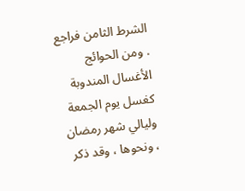الشرط الثامن فراجع . ومن الحوائج الأغسال المندوبة كغسل يوم الجمعة وليالي شهر رمضان ، ونحوها ، وقد ذكر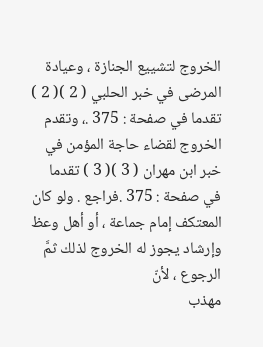الخروج لتشييع الجنازة ، وعيادة المرضى في خبر الحلبي ( 2 )( 2 ) تقدما في صفحة : 375 .، وتقدم الخروج لقضاء حاجة المؤمن في خبر ابن مهران ( 3 )( 3 ) تقدما في صفحة : 375 .فراجع . ولو كان المعتكف إمام جماعة ، أو أهل وعظ وإرشاد يجوز له الخروج لذلك ثمَّ الرجوع ، لأنّ
مهذب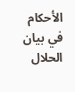الأحكام في بيان الحلال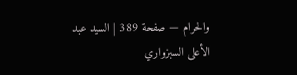والحرام — صفحة 389 | السيد عبد الأعلى السبزواري